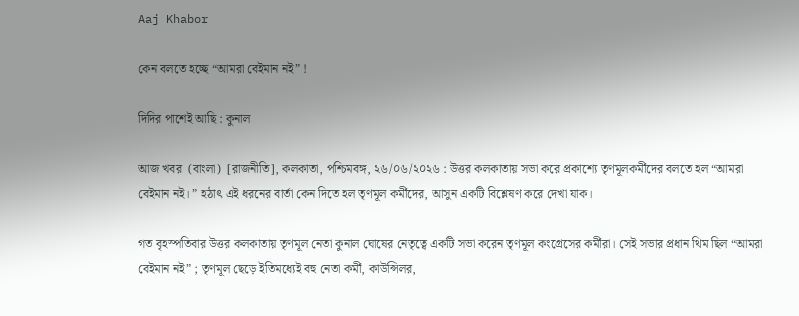Aaj Khabor

কেন বলতে হচ্ছে “আমরা বেইমান নই” !

দিদির পাশেই আছি : কুনাল

আজ খবর  (বাংলা)  [রাজনীতি], কলকাতা, পশ্চিমবঙ্গ, ২৬/০৬/২০২৬ : উত্তর কলকাতায় সভা করে প্রকাশ্যে তৃণমূলকর্মীদের বলতে হল “আমরা বেইমান নই। ” হঠাৎ এই ধরনের বার্তা কেন দিতে হল তৃণমূল কর্মীদের, আসুন একটি বিশ্লেষণ করে দেখা যাক।

গত বৃহস্পতিবার উত্তর কলকাতায় তৃণমূল নেতা কুনাল ঘোষের নেতৃত্বে একটি সভা করেন তৃণমূল কংগ্রেসের কর্মীরা। সেই সভার প্রধান থিম ছিল “আমরা বেইমান নই” ; তৃণমূল ছেড়ে ইতিমধ্যেই বহু নেতা কর্মী, কাউন্সিলর,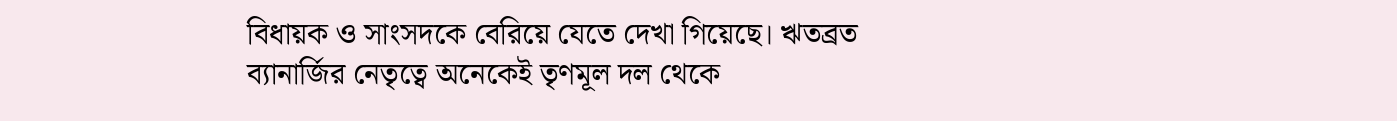বিধায়ক ও সাংসদকে বেরিয়ে যেতে দেখা গিয়েছে। ঋতব্রত ব্যানার্জির নেতৃত্বে অনেকেই তৃণমূল দল থেকে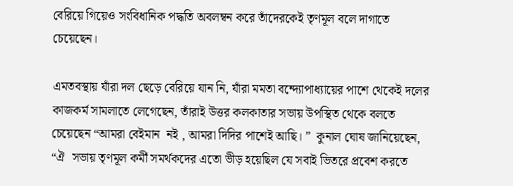বেরিয়ে গিয়েও সংবিধানিক পদ্ধতি অবলম্বন করে তাঁদেরকেই তৃণমূল বলে দাগাতে চেয়েছেন।

এমতবস্থায় যাঁরা দল ছেড়ে বেরিয়ে যান নি, যাঁরা মমতা বন্দ্যোপাধ্যায়ের পাশে থেকেই দলের কাজকর্ম সামলাতে লেগেছেন, তাঁরাই উত্তর কলকাতার সভায় উপস্থিত থেকে বলতে চেয়েছেন “আমরা বেইমান  নই , আমরা দিদির পাশেই আছি। ”  কুনাল ঘোষ জানিয়েছেন, “ঐ  সভায় তৃণমূল কর্মী সমর্থকদের এতো ভীড় হয়েছিল যে সবাই ভিতরে প্রবেশ করতে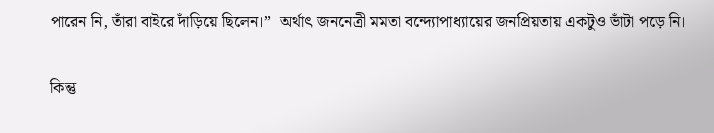পারেন নি, তাঁরা বাইরে দাঁড়িয়ে ছিলেন।”  অর্থাৎ জননেত্রী মমতা বন্দ্যোপাধ্যায়ের জনপ্রিয়তায় একটুও ভাঁটা পড়ে নি।

কিন্তু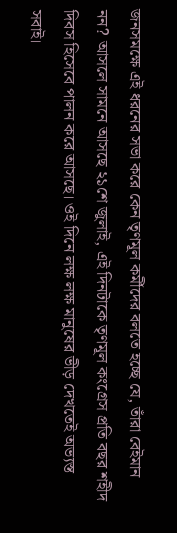জনসমক্ষে এই ধরনের সভা করে কেন তৃণমূল কর্মীদের বলতে হচ্ছে যে, তাঁরা বেইমান  নন? আসলে সামনে আসছে ২১শে জুলাই, এই দিনটাকে তৃণমূল কংগ্রেস প্রতি বছর শহীদ দিবস হিসেবে পালন করে আসছে। ওই দিনে লক্ষ লক্ষ মানুষের ভীড় দেখতেই অভ্যস্ত সবাই।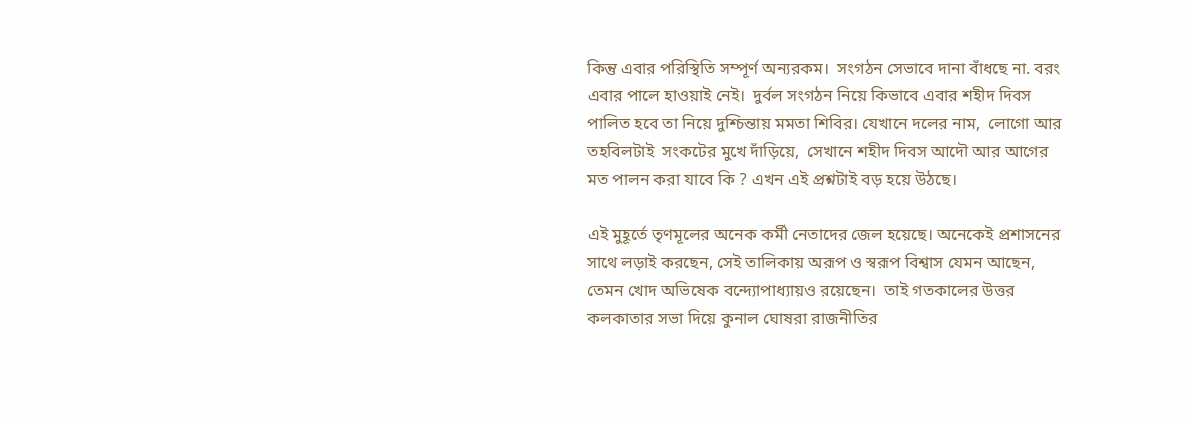কিন্তু এবার পরিস্থিতি সম্পূর্ণ অন্যরকম।  সংগঠন সেভাবে দানা বাঁধছে না. বরং এবার পালে হাওয়াই নেই।  দুর্বল সংগঠন নিয়ে কিভাবে এবার শহীদ দিবস পালিত হবে তা নিয়ে দুশ্চিন্তায় মমতা শিবির। যেখানে দলের নাম,  লোগো আর তহবিলটাই  সংকটের মুখে দাঁড়িয়ে,  সেখানে শহীদ দিবস আদৌ আর আগের মত পালন করা যাবে কি ? এখন এই প্রশ্নটাই বড় হয়ে উঠছে।

এই মুহূর্তে তৃণমূলের অনেক কর্মী নেতাদের জেল হয়েছে। অনেকেই প্রশাসনের সাথে লড়াই করছেন, সেই তালিকায় অরূপ ও স্বরূপ বিশ্বাস যেমন আছেন, তেমন খোদ অভিষেক বন্দ্যোপাধ্যায়ও রয়েছেন।  তাই গতকালের উত্তর কলকাতার সভা দিয়ে কুনাল ঘোষরা রাজনীতির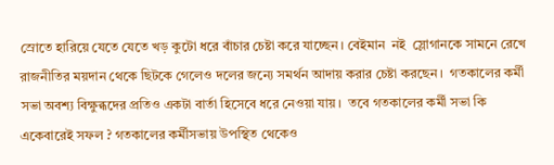স্রোতে হারিয়ে যেতে যেতে খড় কুটো ধরে বাঁচার চেষ্টা করে যাচ্ছেন। বেইমান  নই  স্লোগানকে সামনে রেখে রাজনীতির ময়দান থেকে ছিটকে গেলেও দলের জন্যে সমর্থন আদায় করার চেষ্টা করছেন।  গতকালের কর্মী সভা অবশ্য বিক্ষুব্ধদের প্রতিও একটা বার্তা হিসেবে ধরে নেওয়া যায়।  তবে গতকালের কর্মী সভা কি একেবারেই সফল ? গতকালের কর্মীসভায় উপস্থিত থেকেও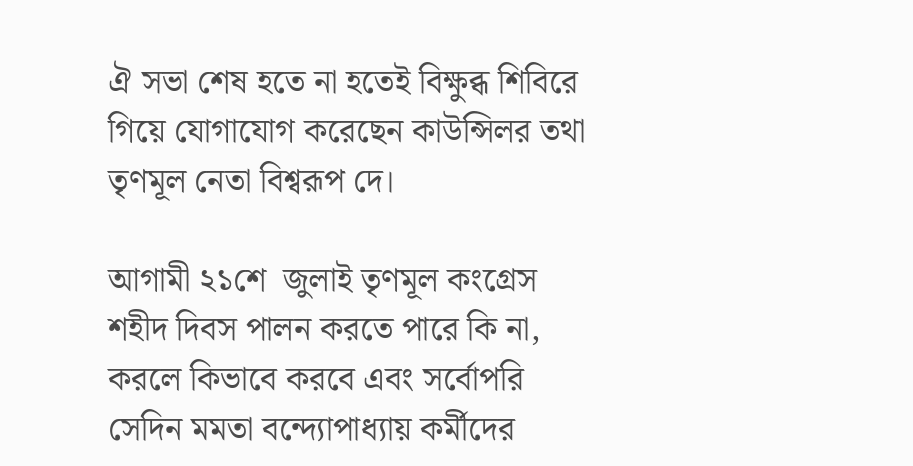ঐ সভা শেষ হতে না হতেই বিক্ষুব্ধ শিবিরে গিয়ে যোগাযোগ করেছেন কাউন্সিলর তথা তৃণমূল নেতা বিশ্বরূপ দে।

আগামী ২১শে  জুলাই তৃণমূল কংগ্রেস শহীদ দিবস পালন করতে পারে কি না, করলে কিভাবে করবে এবং সর্বোপরি সেদিন মমতা বন্দ্যোপাধ্যায় কর্মীদের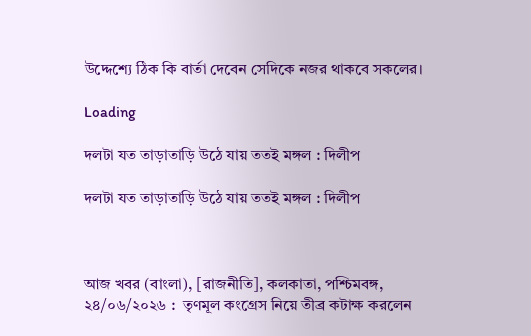উদ্দেশ্যে ঠিক কি বার্তা দেবেন সেদিকে নজর থাকবে সকলের।

Loading

দলটা যত তাড়াতাড়ি উঠে যায় ততই মঙ্গল : দিলীপ

দলটা যত তাড়াতাড়ি উঠে যায় ততই মঙ্গল : দিলীপ



আজ খবর (বাংলা), [রাজনীতি], কলকাতা, পশ্চিমবঙ্গ, ২৪/০৬/২০২৬ :  তৃণমূল কংগ্রেস নিয়ে তীব্র কটাক্ষ করলেন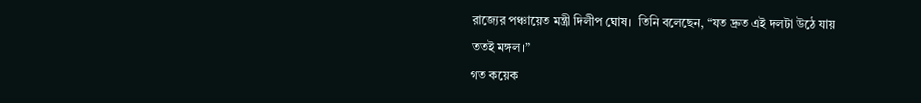রাজ্যের পঞ্চায়েত মন্ত্রী দিলীপ ঘোষ।  তিনি বলেছেন, “যত দ্রুত এই দলটা উঠে যায় ততই মঙ্গল।”
গত কয়েক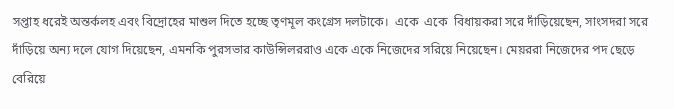সপ্তাহ ধরেই অন্তর্কলহ এবং বিদ্রোহের মাশুল দিতে হচ্ছে তৃণমূল কংগ্রেস দলটাকে।  একে  একে  বিধায়করা সরে দাঁড়িয়েছেন, সাংসদরা সরে দাঁড়িয়ে অন্য দলে যোগ দিয়েছেন, এমনকি পুরসভার কাউন্সিলররাও একে একে নিজেদের সরিয়ে নিয়েছেন। মেয়ররা নিজেদের পদ ছেড়ে বেরিয়ে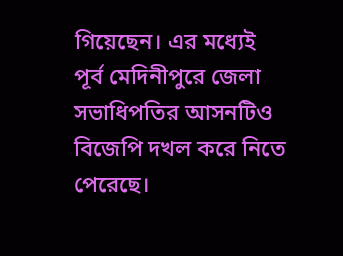গিয়েছেন। এর মধ্যেই পূর্ব মেদিনীপুরে জেলা সভাধিপতির আসনটিও বিজেপি দখল করে নিতে পেরেছে।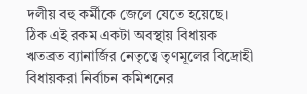দলীয় বহু কর্মীকে জেলে যেতে হয়েছে।
ঠিক এই রকম একটা অবস্থায় বিধায়ক ঋতব্রত ব্যানার্জির নেতৃত্বে তৃণমূলের বিদ্রোহী বিধায়করা নির্বাচন কমিশনের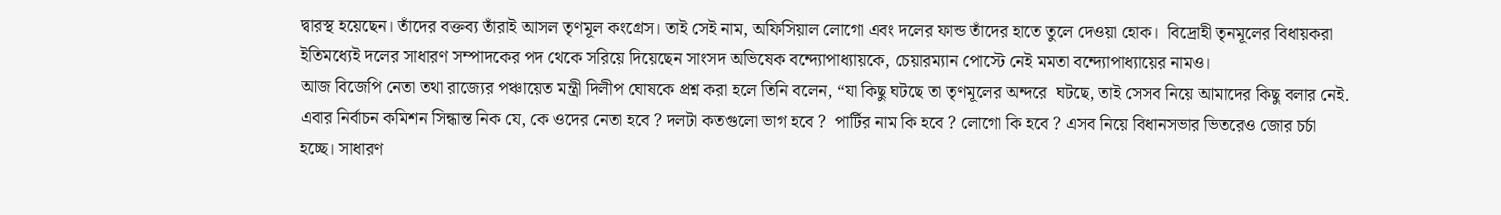দ্বারস্থ হয়েছেন। তাঁদের বক্তব্য তাঁরাই আসল তৃণমূল কংগ্রেস। তাই সেই নাম, অফিসিয়াল লোগো এবং দলের ফান্ড তাঁদের হাতে তুলে দেওয়া হোক।  বিদ্রোহী তৃনমূলের বিধায়করা ইতিমধ্যেই দলের সাধারণ সম্পাদকের পদ থেকে সরিয়ে দিয়েছেন সাংসদ অভিষেক বন্দ্যোপাধ্যায়কে, চেয়ারম্যান পোস্টে নেই মমতা বন্দ্যোপাধ্যায়ের নামও।
আজ বিজেপি নেতা তথা রাজ্যের পঞ্চায়েত মন্ত্রী দিলীপ ঘোষকে প্রশ্ন করা হলে তিনি বলেন, “যা কিছু ঘটছে তা তৃণমূলের অন্দরে  ঘটছে, তাই সেসব নিয়ে আমাদের কিছু বলার নেই. এবার নির্বাচন কমিশন সিন্ধান্ত নিক যে, কে ওদের নেতা হবে ? দলটা কতগুলো ভাগ হবে ?  পার্টির নাম কি হবে ? লোগো কি হবে ? এসব নিয়ে বিধানসভার ভিতরেও জোর চর্চা হচ্ছে। সাধারণ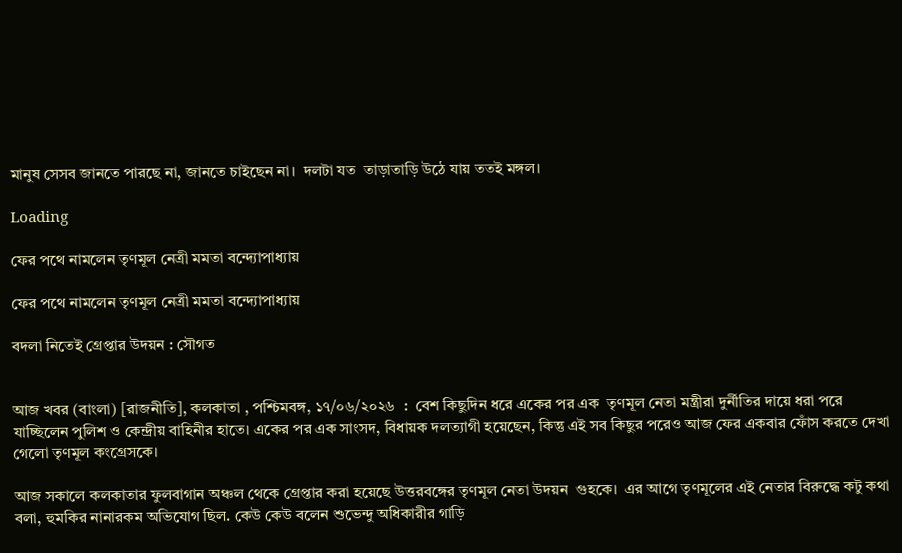মানুষ সেসব জানতে পারছে না, জানতে চাইছেন না।  দলটা যত  তাড়াতাড়ি উঠে যায় ততই মঙ্গল।

Loading

ফের পথে নামলেন তৃণমূল নেত্রী মমতা বন্দ্যোপাধ্যায়

ফের পথে নামলেন তৃণমূল নেত্রী মমতা বন্দ্যোপাধ্যায়

বদলা নিতেই গ্রেপ্তার উদয়ন : সৌগত


আজ খবর (বাংলা) [রাজনীতি], কলকাতা , পশ্চিমবঙ্গ, ১৭/০৬/২০২৬  :  বেশ কিছুদিন ধরে একের পর এক  তৃণমূল নেতা মন্ত্রীরা দুর্নীতির দায়ে ধরা পরে যাচ্ছিলেন পুলিশ ও কেন্দ্রীয় বাহিনীর হাতে। একের পর এক সাংসদ, বিধায়ক দলত্যাগী হয়েছেন, কিন্তু এই সব কিছুর পরেও আজ ফের একবার ফোঁস করতে দেখা গেলো তৃণমূল কংগ্রেসকে।

আজ সকালে কলকাতার ফুলবাগান অঞ্চল থেকে গ্রেপ্তার করা হয়েছে উত্তরবঙ্গের তৃণমূল নেতা উদয়ন  গুহকে।  এর আগে তৃণমূলের এই নেতার বিরুদ্ধে কটু কথা বলা, হুমকির নানারকম অভিযোগ ছিল. কেউ কেউ বলেন শুভেন্দু অধিকারীর গাড়ি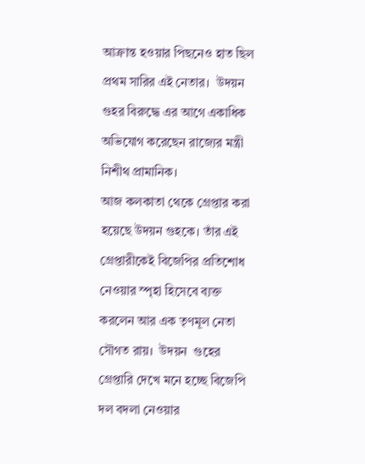আক্রান্ত হওয়ার পিছনেও হাত ছিল প্রথম সারির এই নেতার।  উদয়ন গুহর বিরুদ্ধে এর আগে একাধিক অভিযোগ করেছেন রাজ্যের মন্ত্রী নিশীথ প্রামানিক।
আজ কলকাতা থেকে গ্রেপ্তার করা হয়েছে উদয়ন গুহকে। তাঁর এই গ্রেপ্তারীকেই বিজেপির প্রতিশোধ নেওয়ার স্পৃহা হিসেবে ব্যক্ত করলেন আর এক তৃণমূল নেতা সৌগত রায়।  উদয়ন  গুহের গ্রেপ্তারি দেখে মনে হচ্ছে বিজেপি দল বদলা নেওয়ার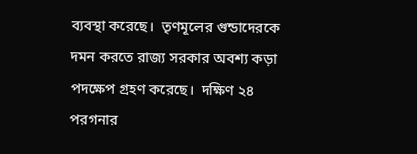ব্যবস্থা করেছে।  তৃণমূলের গুন্ডাদেরকে দমন করতে রাজ্য সরকার অবশ্য কড়া পদক্ষেপ গ্রহণ করেছে।  দক্ষিণ ২৪ পরগনার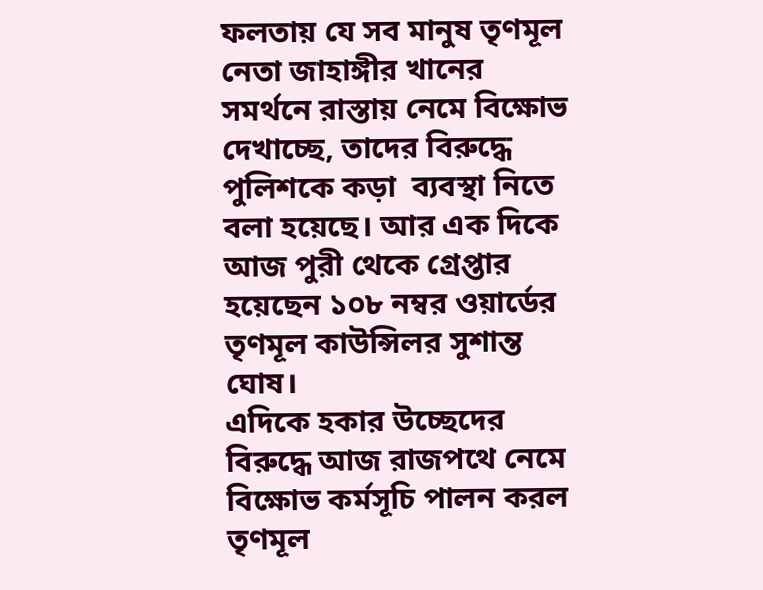ফলতায় যে সব মানুষ তৃণমূল নেতা জাহাঙ্গীর খানের সমর্থনে রাস্তায় নেমে বিক্ষোভ দেখাচ্ছে, তাদের বিরুদ্ধে পুলিশকে কড়া  ব্যবস্থা নিতে বলা হয়েছে। আর এক দিকে আজ পুরী থেকে গ্রেপ্তার হয়েছেন ১০৮ নম্বর ওয়ার্ডের তৃণমূল কাউন্সিলর সুশান্ত ঘোষ।
এদিকে হকার উচ্ছেদের বিরুদ্ধে আজ রাজপথে নেমে বিক্ষোভ কর্মসূচি পালন করল তৃণমূল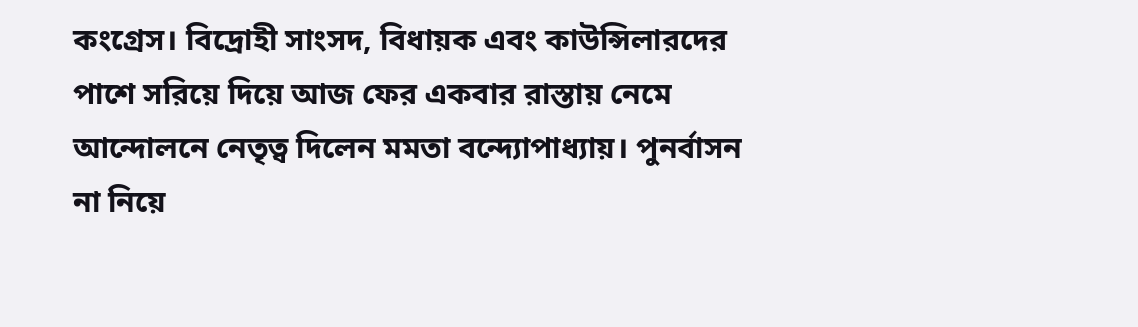কংগ্রেস। বিদ্রোহী সাংসদ, বিধায়ক এবং কাউন্সিলারদের পাশে সরিয়ে দিয়ে আজ ফের একবার রাস্তায় নেমে আন্দোলনে নেতৃত্ব দিলেন মমতা বন্দ্যোপাধ্যায়। পুনর্বাসন না নিয়ে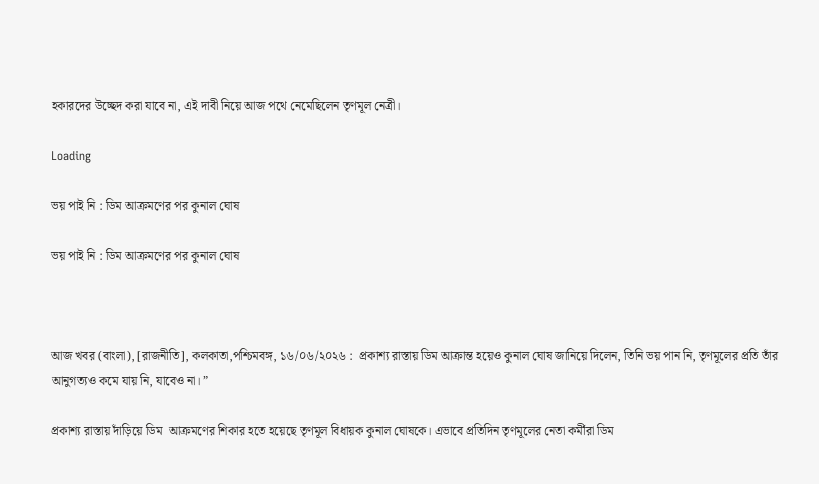হকারদের উচ্ছেদ করা যাবে না, এই দাবী নিয়ে আজ পথে নেমেছিলেন তৃণমূল নেত্রী।

Loading

ভয় পাই নি : ডিম আক্রমণের পর কুনাল ঘোষ

ভয় পাই নি : ডিম আক্রমণের পর কুনাল ঘোষ



আজ খবর (বাংলা), [রাজনীতি], কলকাতা,পশ্চিমবঙ্গ, ১৬/০৬/২০২৬ :  প্রকাশ্য রাস্তায় ডিম আক্রান্ত হয়েও কুনাল ঘোষ জানিয়ে দিলেন, তিনি ভয় পান নি, তৃণমূলের প্রতি তাঁর আনুগত্যও কমে যায় নি, যাবেও না। ”

প্রকাশ্য রাস্তায় দাঁড়িয়ে ডিম  আক্রমণের শিকার হতে হয়েছে তৃণমূল বিধায়ক কুনাল ঘোষকে। এভাবে প্রতিদিন তৃণমূলের নেতা কর্মীরা ডিম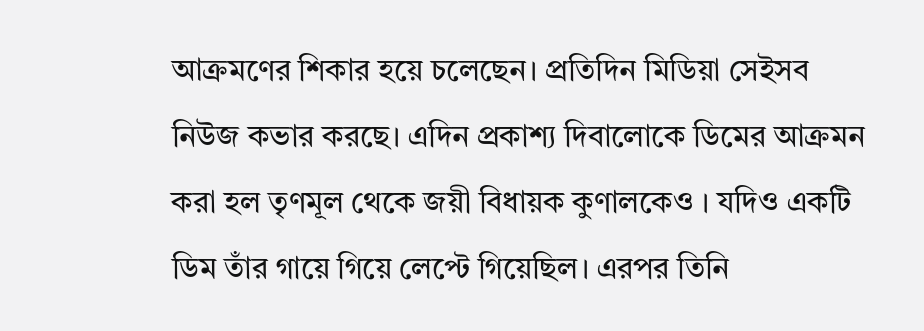আক্রমণের শিকার হয়ে চলেছেন। প্রতিদিন মিডিয়া সেইসব নিউজ কভার করছে। এদিন প্রকাশ্য দিবালোকে ডিমের আক্রমন করা হল তৃণমূল থেকে জয়ী বিধায়ক কুণালকেও । যদিও একটি ডিম তাঁর গায়ে গিয়ে লেপ্টে গিয়েছিল। এরপর তিনি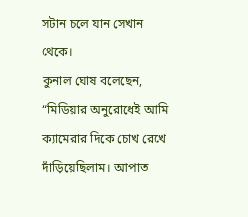সটান চলে যান সেখান থেকে।
কুনাল ঘোষ বলেছেন, “মিডিয়ার অনুরোধেই আমি ক্যামেরার দিকে চোখ রেখে দাঁড়িয়েছিলাম। আপাত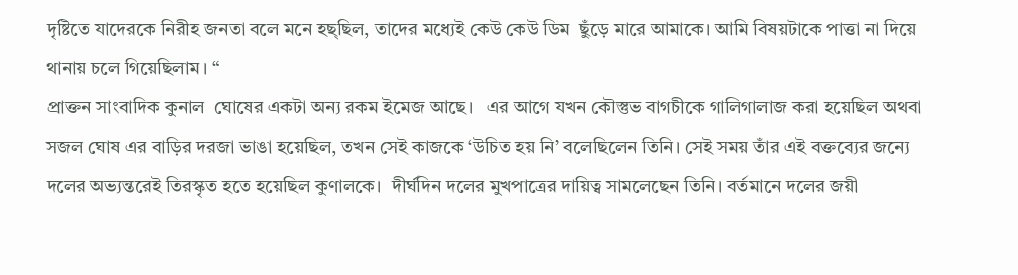দৃষ্টিতে যাদেরকে নিরীহ জনতা বলে মনে হছ্ছিল, তাদের মধ্যেই কেউ কেউ ডিম  ছুঁড়ে মারে আমাকে। আমি বিষয়টাকে পাত্তা না দিয়ে থানায় চলে গিয়েছিলাম। “
প্রাক্তন সাংবাদিক কুনাল  ঘোষের একটা অন্য রকম ইমেজ আছে।   এর আগে যখন কৌস্তুভ বাগচীকে গালিগালাজ করা হয়েছিল অথবা সজল ঘোষ এর বাড়ির দরজা ভাঙা হয়েছিল, তখন সেই কাজকে ‘উচিত হয় নি’ বলেছিলেন তিনি। সেই সময় তাঁর এই বক্তব্যের জন্যে দলের অভ্যন্তরেই তিরস্কৃত হতে হয়েছিল কুণালকে।  দীর্ঘদিন দলের মুখপাত্রের দায়িত্ব সামলেছেন তিনি। বর্তমানে দলের জয়ী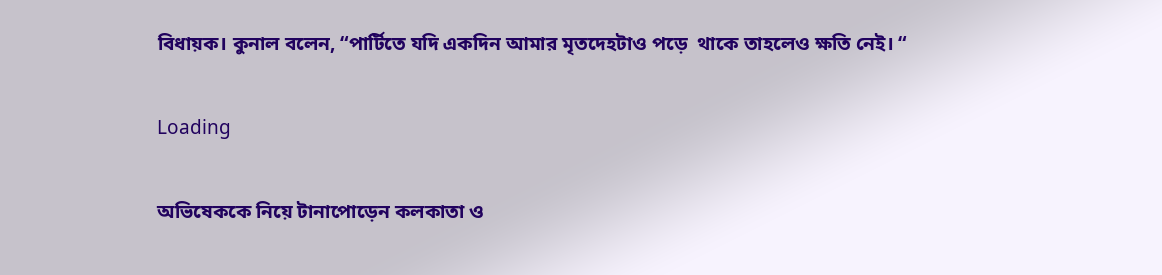বিধায়ক। কুনাল বলেন, “পার্টিতে যদি একদিন আমার মৃতদেহটাও পড়ে  থাকে তাহলেও ক্ষতি নেই। “

Loading

অভিষেককে নিয়ে টানাপোড়েন কলকাতা ও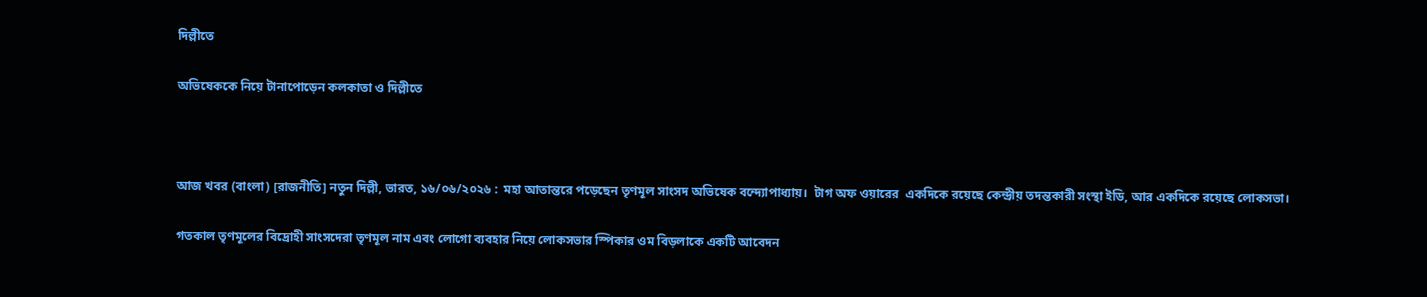দিল্লীতে

অভিষেককে নিয়ে টানাপোড়েন কলকাতা ও দিল্লীতে



আজ খবর (বাংলা) [রাজনীতি] নতুন দিল্লী, ভারত, ১৬/০৬/২০২৬ :  মহা আতান্তরে পড়েছেন তৃণমূল সাংসদ অভিষেক বন্দ্যোপাধ্যায়।  টাগ অফ ওয়ারের  একদিকে রয়েছে কেন্দ্রীয় তদন্তকারী সংস্থা ইডি, আর একদিকে রয়েছে লোকসভা।

গতকাল তৃণমূলের বিদ্রোহী সাংসদেরা তৃণমূল নাম এবং লোগো ব্যবহার নিয়ে লোকসভার স্পিকার ওম বিড়লাকে একটি আবেদন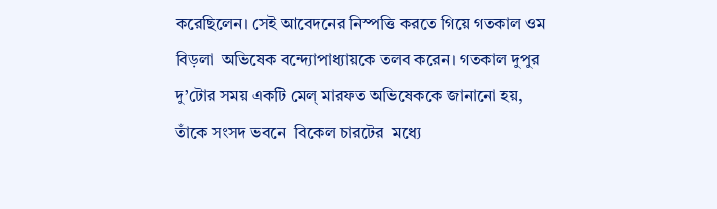করেছিলেন। সেই আবেদনের নিস্পত্তি করতে গিয়ে গতকাল ওম বিড়লা  অভিষেক বন্দ্যোপাধ্যায়কে তলব করেন। গতকাল দুপুর দু’টোর সময় একটি মেল্ মারফত অভিষেককে জানানো হয়, তাঁকে সংসদ ভবনে  বিকেল চারটের  মধ্যে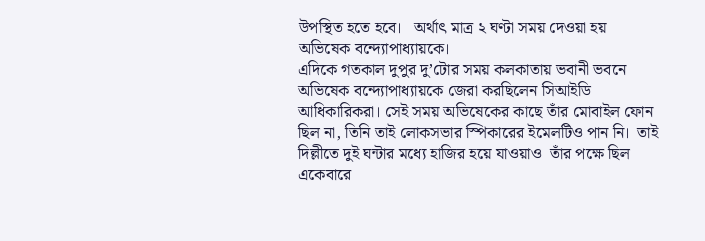উপস্থিত হতে হবে।   অর্থাৎ মাত্র ২ ঘণ্টা সময় দেওয়া হয় অভিষেক বন্দ্যোপাধ্যায়কে।
এদিকে গতকাল দুপুর দু’টোর সময় কলকাতায় ভবানী ভবনে অভিষেক বন্দ্যোপাধ্যায়কে জেরা করছিলেন সিআইডি আধিকারিকরা। সেই সময় অভিষেকের কাছে তাঁর মোবাইল ফোন ছিল না, তিনি তাই লোকসভার স্পিকারের ইমেলটিও পান নি।  তাই দিল্লীতে দুই ঘন্টার মধ্যে হাজির হয়ে যাওয়াও  তাঁর পক্ষে ছিল একেবারে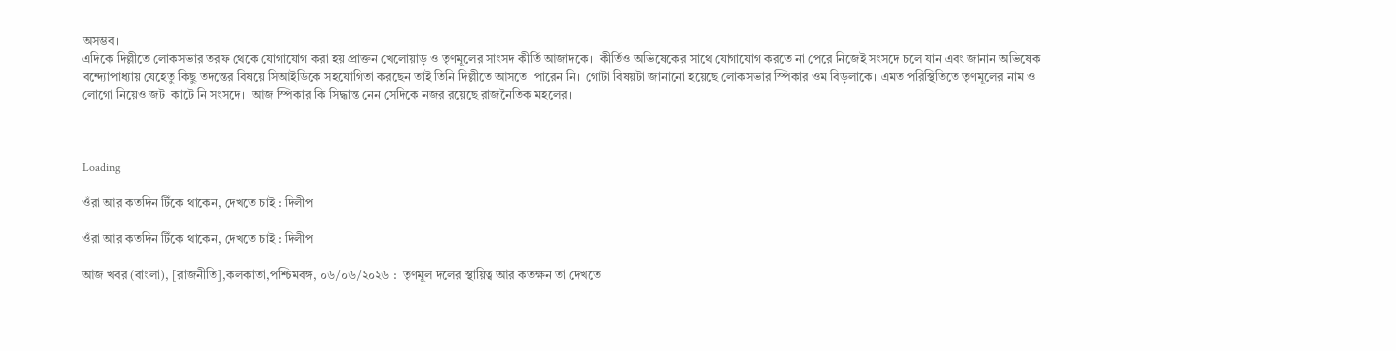অসম্ভব।
এদিকে দিল্লীতে লোকসভার তরফ থেকে যোগাযোগ করা হয় প্রাক্তন খেলোয়াড় ও তৃণমূলের সাংসদ কীর্তি আজাদকে।  কীর্তিও অভিষেকের সাথে যোগাযোগ করতে না পেরে নিজেই সংসদে চলে যান এবং জানান অভিষেক বন্দ্যোপাধ্যায় যেহেতু কিছু তদন্তের বিষয়ে সিআইডিকে সহযোগিতা করছেন তাই তিনি দিল্লীতে আসতে  পারেন নি।  গোটা বিষয়টা জানানো হয়েছে লোকসভার স্পিকার ওম বিড়লাকে। এমত পরিস্থিতিতে তৃণমূলের নাম ও লোগো নিয়েও জট  কাটে নি সংসদে।  আজ স্পিকার কি সিদ্ধান্ত নেন সেদিকে নজর রয়েছে রাজনৈতিক মহলের।



Loading

ওঁরা আর কতদিন টিঁকে থাকেন, দেখতে চাই : দিলীপ

ওঁরা আর কতদিন টিঁকে থাকেন, দেখতে চাই : দিলীপ

আজ খবর (বাংলা), [রাজনীতি],কলকাতা,পশ্চিমবঙ্গ, ০৬/০৬/২০২৬ :  তৃণমূল দলের স্থায়িত্ব আর কতক্ষন তা দেখতে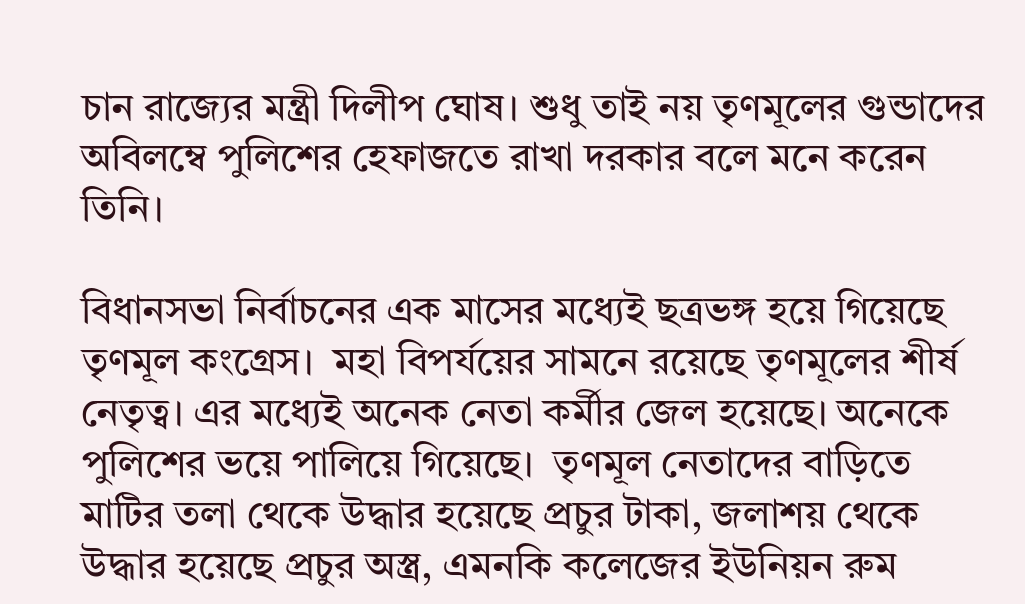চান রাজ্যের মন্ত্রী দিলীপ ঘোষ। শুধু তাই নয় তৃণমূলের গুন্ডাদের অবিলম্বে পুলিশের হেফাজতে রাখা দরকার বলে মনে করেন তিনি।

বিধানসভা নির্বাচনের এক মাসের মধ্যেই ছত্রভঙ্গ হয়ে গিয়েছে তৃণমূল কংগ্রেস।  মহা বিপর্যয়ের সামনে রয়েছে তৃণমূলের শীর্ষ নেতৃত্ব। এর মধ্যেই অনেক নেতা কর্মীর জেল হয়েছে। অনেকে পুলিশের ভয়ে পালিয়ে গিয়েছে।  তৃণমূল নেতাদের বাড়িতে মাটির তলা থেকে উদ্ধার হয়েছে প্রচুর টাকা, জলাশয় থেকে উদ্ধার হয়েছে প্রচুর অস্ত্র, এমনকি কলেজের ইউনিয়ন রুম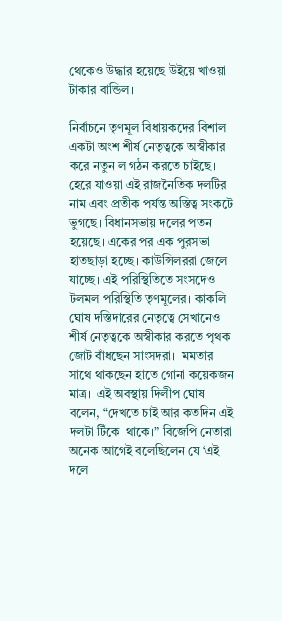থেকেও উদ্ধার হয়েছে উইয়ে খাওয়া টাকার বান্ডিল।

নির্বাচনে তৃণমূল বিধায়কদের বিশাল একটা অংশ শীর্ষ নেতৃত্বকে অস্বীকার করে নতুন ল গঠন করতে চাইছে। হেরে যাওয়া এই রাজনৈতিক দলটির নাম এবং প্রতীক পর্যন্ত অস্তিত্ব সংকটে ভুগছে। বিধানসভায় দলের পতন  হয়েছে। একের পর এক পুরসভা হাতছাড়া হচ্ছে। কাউন্সিলররা জেলে যাচ্ছে। এই পরিস্থিতিতে সংসদেও টলমল পরিস্থিতি তৃণমূলের। কাকলি ঘোষ দস্তিদারের নেতৃত্বে সেখানেও শীর্ষ নেতৃত্বকে অস্বীকার করতে পৃথক জোট বাঁধছেন সাংসদরা।  মমতার সাথে থাকছেন হাতে গোনা কয়েকজন মাত্র।  এই অবস্থায় দিলীপ ঘোষ বলেন, “দেখতে চাই আর কতদিন এই দলটা টিঁকে  থাকে।” বিজেপি নেতারা অনেক আগেই বলেছিলেন যে ‘এই দলে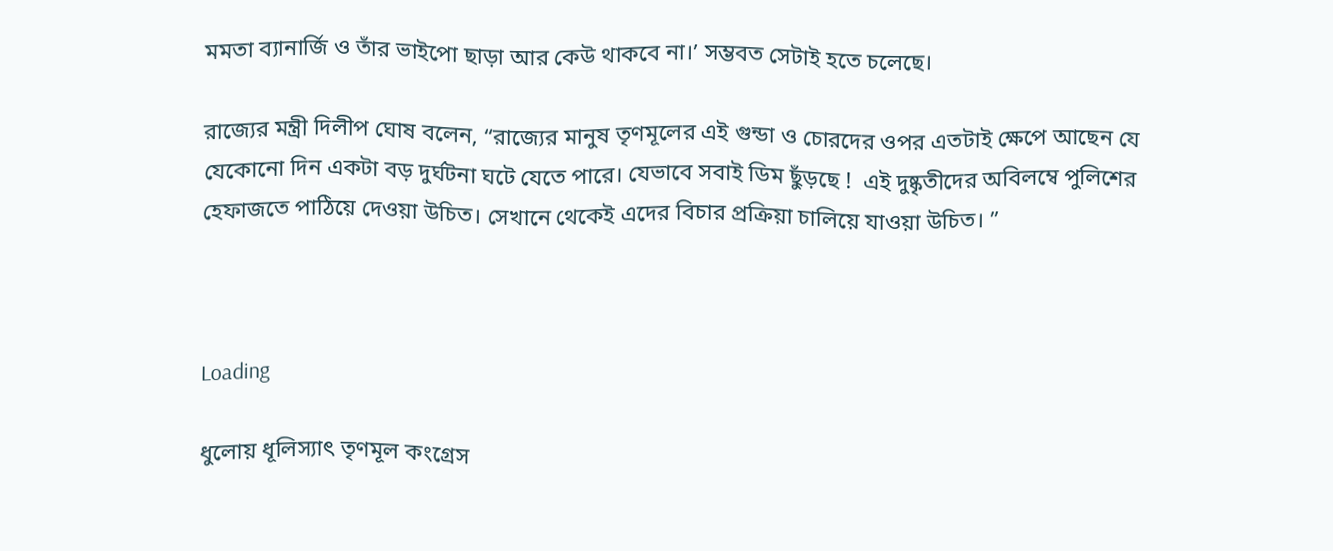মমতা ব্যানার্জি ও তাঁর ভাইপো ছাড়া আর কেউ থাকবে না।’ সম্ভবত সেটাই হতে চলেছে।

রাজ্যের মন্ত্রী দিলীপ ঘোষ বলেন, “রাজ্যের মানুষ তৃণমূলের এই গুন্ডা ও চোরদের ওপর এতটাই ক্ষেপে আছেন যে যেকোনো দিন একটা বড় দুর্ঘটনা ঘটে যেতে পারে। যেভাবে সবাই ডিম ছুঁড়ছে !  এই দুষ্কৃতীদের অবিলম্বে পুলিশের হেফাজতে পাঠিয়ে দেওয়া উচিত। সেখানে থেকেই এদের বিচার প্রক্রিয়া চালিয়ে যাওয়া উচিত। ”



Loading

ধুলোয় ধূলিস্যাৎ তৃণমূল কংগ্রেস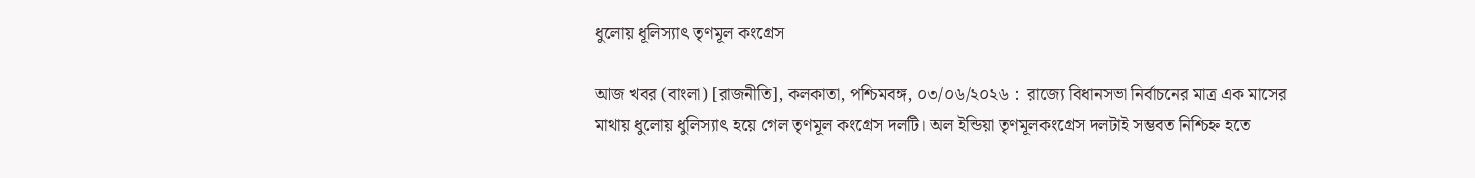ধুলোয় ধূলিস্যাৎ তৃণমূল কংগ্রেস

আজ খবর (বাংলা) [রাজনীতি], কলকাতা, পশ্চিমবঙ্গ, ০৩/০৬/২০২৬ :  রাজ্যে বিধানসভা নির্বাচনের মাত্র এক মাসের মাথায় ধুলোয় ধুলিস্যাৎ হয়ে গেল তৃণমূল কংগ্রেস দলটি। অল ইন্ডিয়া তৃণমূলকংগ্রেস দলটাই সম্ভবত নিশ্চিহ্ন হতে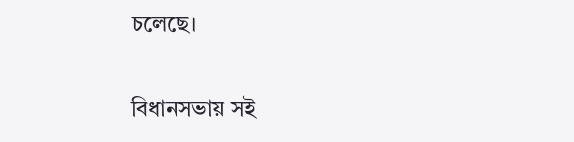চলেছে।

বিধানসভায় সই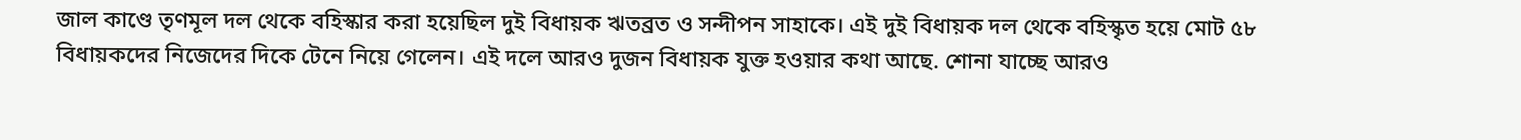জাল কাণ্ডে তৃণমূল দল থেকে বহিস্কার করা হয়েছিল দুই বিধায়ক ঋতব্রত ও সন্দীপন সাহাকে। এই দুই বিধায়ক দল থেকে বহিস্কৃত হয়ে মোট ৫৮ বিধায়কদের নিজেদের দিকে টেনে নিয়ে গেলেন। এই দলে আরও দুজন বিধায়ক যুক্ত হওয়ার কথা আছে. শোনা যাচ্ছে আরও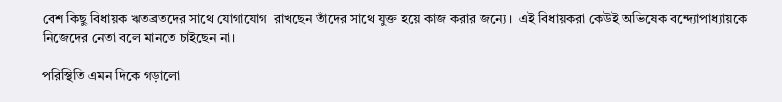বেশ কিছু বিধায়ক ঋতব্রতদের সাথে যোগাযোগ  রাখছেন তাঁদের সাথে যুক্ত হয়ে কাজ করার জন্যে।  এই বিধায়করা কেউই অভিষেক বন্দ্যোপাধ্যায়কে নিজেদের নেতা বলে মানতে চাইছেন না।

পরিস্থিতি এমন দিকে গড়ালো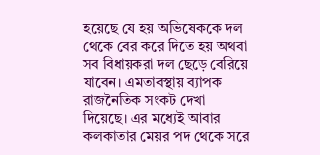হয়েছে যে হয় অভিষেককে দল থেকে বের করে দিতে হয় অথবা সব বিধায়করা দল ছেড়ে বেরিয়ে যাবেন। এমতাবস্থায় ব্যাপক রাজনৈতিক সংকট দেখা দিয়েছে। এর মধ্যেই আবার কলকাতার মেয়র পদ থেকে সরে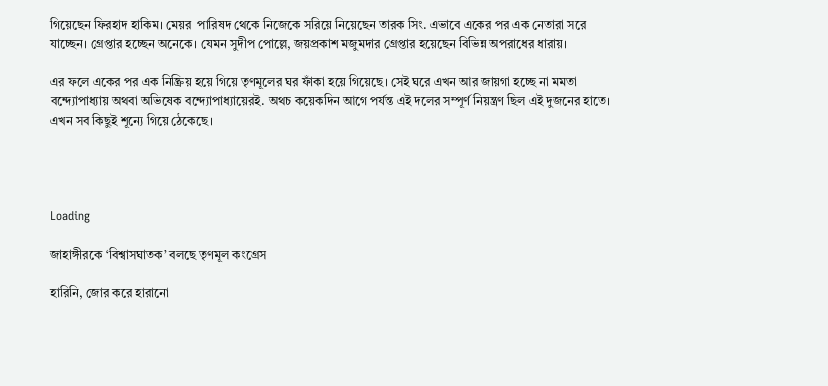গিয়েছেন ফিরহাদ হাকিম। মেয়র  পারিষদ থেকে নিজেকে সরিয়ে নিয়েছেন তারক সিং. এভাবে একের পর এক নেতারা সরে যাচ্ছেন। গ্রেপ্তার হচ্ছেন অনেকে। যেমন সুদীপ পোল্লে, জয়প্রকাশ মজুমদার গ্রেপ্তার হয়েছেন বিভিন্ন অপরাধের ধারায়।

এর ফলে একের পর এক নিষ্ক্রিয় হয়ে গিয়ে তৃণমূলের ঘর ফাঁকা হয়ে গিয়েছে। সেই ঘরে এখন আর জায়গা হচ্ছে না মমতা বন্দ্যোপাধ্যায় অথবা অভিষেক বন্দ্যোপাধ্যায়েরই. অথচ কয়েকদিন আগে পর্যন্ত এই দলের সম্পূর্ণ নিয়ন্ত্রণ ছিল এই দুজনের হাতে। এখন সব কিছুই শূন্যে গিয়ে ঠেকেছে।




Loading

জাহাঙ্গীরকে ‘বিশ্বাসঘাতক’ বলছে তৃণমূল কংগ্রেস

হারিনি, জোর করে হারানো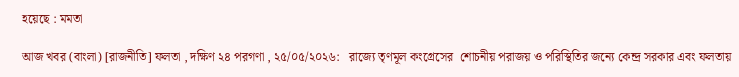হয়েছে : মমতা

আজ খবর (বাংলা) [রাজনীতি] ফলতা , দক্ষিণ ২৪ পরগণা , ২৫/০৫/২০২৬:   রাজ্যে তৃণমূল কংগ্রেসের  শোচনীয় পরাজয় ও পরিস্থিতির জন্যে কেন্দ্র সরকার এবং ফলতায়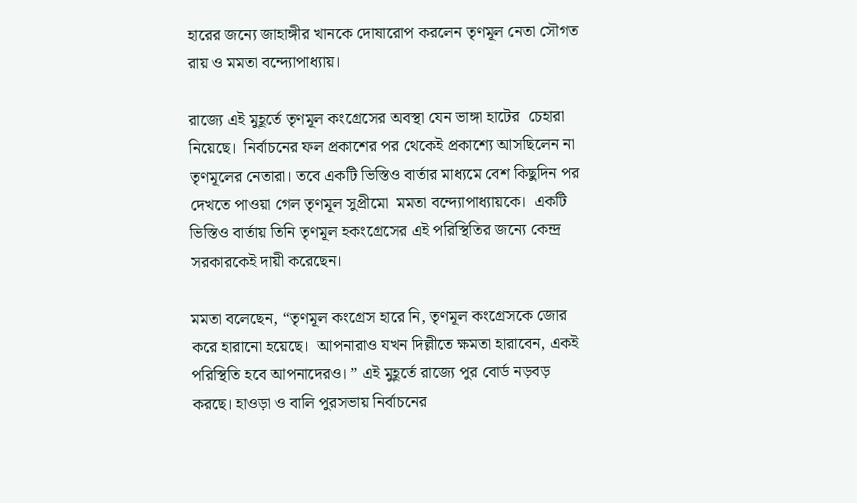হারের জন্যে জাহাঙ্গীর খানকে দোষারোপ করলেন তৃণমূল নেতা সৌগত রায় ও মমতা বন্দ্যোপাধ্যায়।

রাজ্যে এই মুহূর্তে তৃণমূল কংগ্রেসের অবস্থা যেন ভাঙ্গা হাটের  চেহারা নিয়েছে।  নির্বাচনের ফল প্রকাশের পর থেকেই প্রকাশ্যে আসছিলেন না তৃণমূলের নেতারা। তবে একটি ভিস্তিও বার্তার মাধ্যমে বেশ কিছুদিন পর দেখতে পাওয়া গেল তৃণমূল সুপ্রীমো  মমতা বন্দ্যোপাধ্যায়কে।  একটি ভিস্তিও বার্তায় তিনি তৃণমূল হকংগ্রেসের এই পরিস্থিতির জন্যে কেন্দ্র সরকারকেই দায়ী করেছেন।

মমতা বলেছেন, “তৃণমূল কংগ্রেস হারে নি, তৃণমূল কংগ্রেসকে জোর করে হারানো হয়েছে।  আপনারাও যখন দিল্লীতে ক্ষমতা হারাবেন, একই পরিস্থিতি হবে আপনাদেরও। ” এই মুহূর্তে রাজ্যে পুর বোর্ড নড়বড় করছে। হাওড়া ও বালি পুরসভায় নির্বাচনের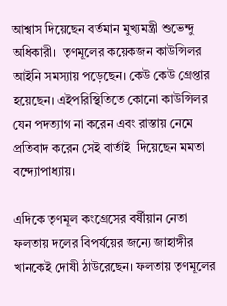আশ্বাস দিয়েছেন বর্তমান মুখ্যমন্ত্রী শুভেন্দু অধিকারী।  তৃণমূলের কয়েকজন কাউন্সিলর আইনি সমস্যায় পড়েছেন। কেউ কেউ গ্রেপ্তার হয়েছেন। এইপরিস্থিতিতে কোনো কাউন্সিলর যেন পদত্যাগ না করেন এবং রাস্তায় নেমে প্রতিবাদ করেন সেই বার্তাই  দিয়েছেন মমতা বন্দ্যোপাধ্যায়।

এদিকে তৃণমূল কংগ্রেসের বর্ষীয়ান নেতা  ফলতায় দলের বিপর্যয়ের জন্যে জাহাঙ্গীর খানকেই দোষী ঠাউরেছেন। ফলতায় তৃণমূলের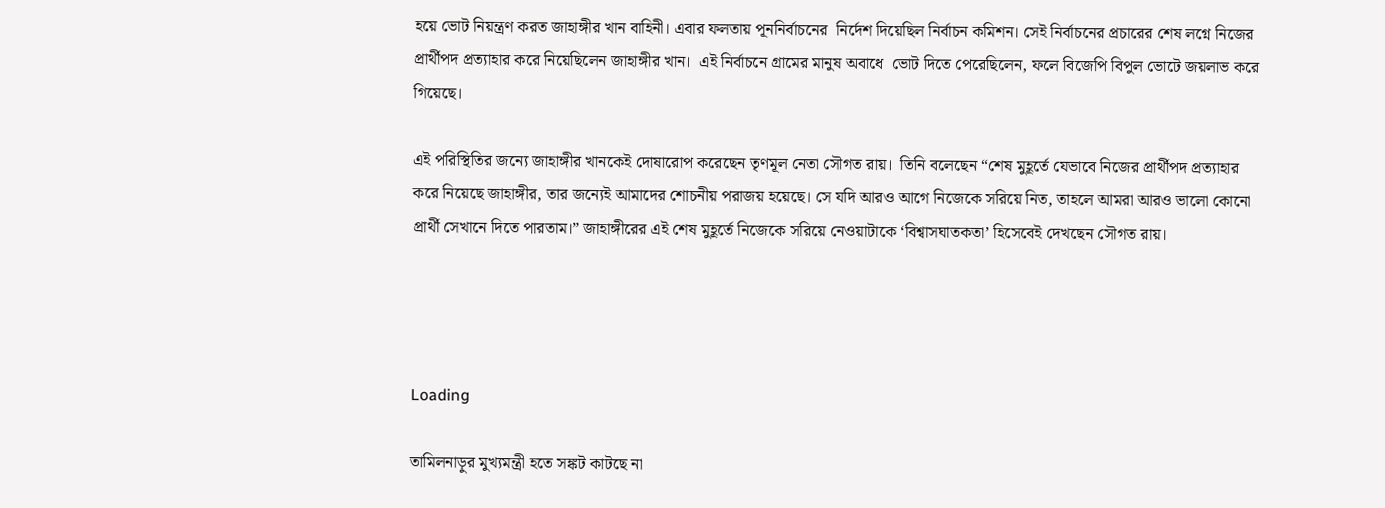হয়ে ভোট নিয়ন্ত্রণ করত জাহাঙ্গীর খান বাহিনী। এবার ফলতায় পূননির্বাচনের  নির্দেশ দিয়েছিল নির্বাচন কমিশন। সেই নির্বাচনের প্রচারের শেষ লগ্নে নিজের প্রার্থীপদ প্রত্যাহার করে নিয়েছিলেন জাহাঙ্গীর খান।  এই নির্বাচনে গ্রামের মানুষ অবাধে  ভোট দিতে পেরেছিলেন, ফলে বিজেপি বিপুল ভোটে জয়লাভ করে গিয়েছে।

এই পরিস্থিতির জন্যে জাহাঙ্গীর খানকেই দোষারোপ করেছেন তৃণমূল নেতা সৌগত রায়।  তিনি বলেছেন “শেষ মুহূর্তে যেভাবে নিজের প্রার্থীপদ প্রত্যাহার করে নিয়েছে জাহাঙ্গীর, তার জন্যেই আমাদের শোচনীয় পরাজয় হয়েছে। সে যদি আরও আগে নিজেকে সরিয়ে নিত, তাহলে আমরা আরও ভালো কোনো প্রার্থী সেখানে দিতে পারতাম।” জাহাঙ্গীরের এই শেষ মুহূর্তে নিজেকে সরিয়ে নেওয়াটাকে ‘বিশ্বাসঘাতকতা’ হিসেবেই দেখছেন সৌগত রায়।




Loading

তামিলনাড়ুর মুখ্যমন্ত্রী হতে সঙ্কট কাটছে না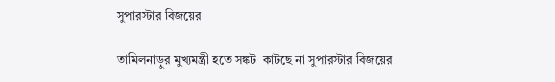সুপারস্টার বিজয়ের

তামিলনাড়ুর মুখ্যমন্ত্রী হতে সঙ্কট  কাটছে না সুপারস্টার বিজয়ের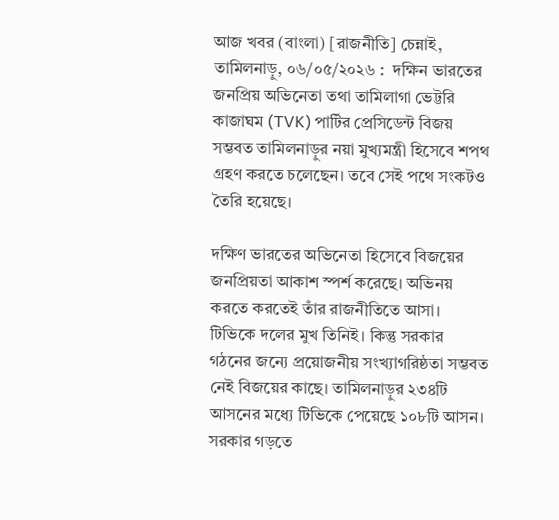আজ খবর (বাংলা) [রাজনীতি] চেন্নাই, তামিলনাড়ু, ০৬/০৫/২০২৬ :  দক্ষিন ভারতের জনপ্রিয় অভিনেতা তথা তামিলাগা ভেট্টরি কাজাঘম (TVK) পার্টির প্রেসিডেন্ট বিজয় সম্ভবত তামিলনাড়ুর নয়া মুখ্যমন্ত্রী হিসেবে শপথ গ্রহণ করতে চলেছেন। তবে সেই পথে সংকটও তৈরি হয়েছে।

দক্ষিণ ভারতের অভিনেতা হিসেবে বিজয়ের জনপ্রিয়তা আকাশ স্পর্শ করেছে। অভিনয় করতে করতেই তাঁর রাজনীতিতে আসা।  টিভিকে দলের মুখ তিনিই। কিন্তু সরকার গঠনের জন্যে প্রয়োজনীয় সংখ্যাগরিষ্ঠতা সম্ভবত নেই বিজয়ের কাছে। তামিলনাড়ুর ২৩৪টি আসনের মধ্যে টিভিকে পেয়েছে ১০৮টি আসন।  সরকার গড়তে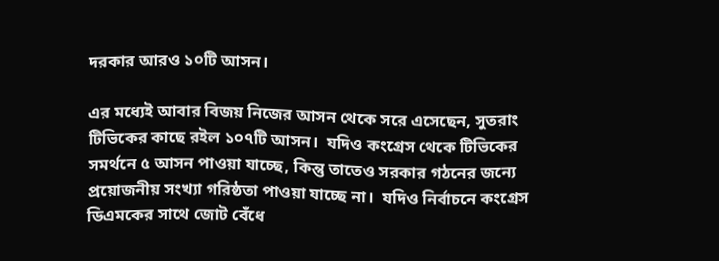দরকার আরও ১০টি আসন।

এর মধ্যেই আবার বিজয় নিজের আসন থেকে সরে এসেছেন, সুতরাং টিভিকের কাছে রইল ১০৭টি আসন।  যদিও কংগ্রেস থেকে টিভিকের সমর্থনে ৫ আসন পাওয়া যাচ্ছে, কিন্তু তাতেও সরকার গঠনের জন্যে প্রয়োজনীয় সংখ্যা গরিষ্ঠতা পাওয়া যাচ্ছে না।  যদিও নির্বাচনে কংগ্রেস ডিএমকের সাথে জোট বেঁধে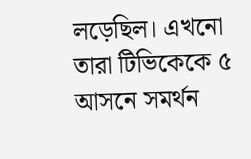লড়েছিল। এখনো তারা টিভিকেকে ৫ আসনে সমর্থন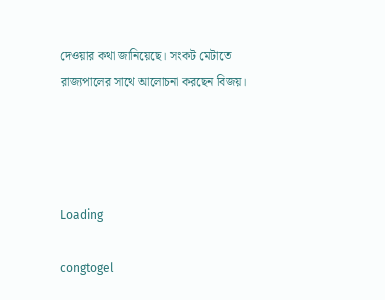দেওয়ার কথা জানিয়েছে। সংকট মেটাতে রাজ্যপালের সাথে আলোচনা করছেন বিজয়।




Loading

congtogel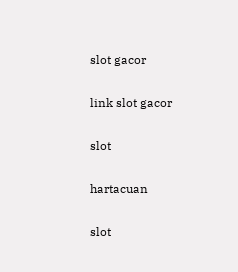slot gacor

link slot gacor

slot

hartacuan

slot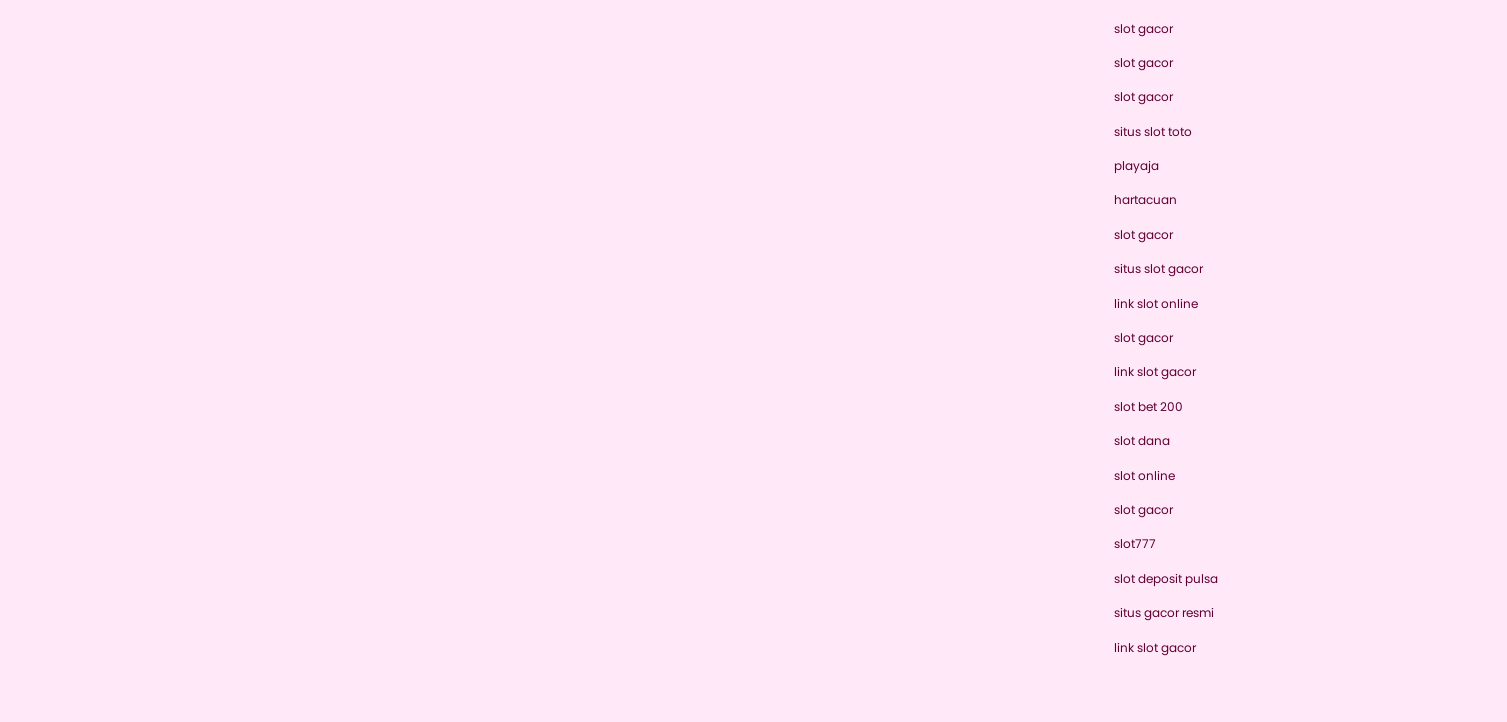slot gacor

slot gacor

slot gacor

situs slot toto

playaja

hartacuan

slot gacor

situs slot gacor

link slot online

slot gacor

link slot gacor

slot bet 200

slot dana

slot online

slot gacor

slot777

slot deposit pulsa

situs gacor resmi

link slot gacor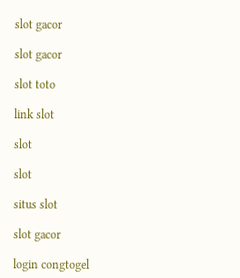slot gacor

slot gacor

slot toto

link slot

slot

slot

situs slot

slot gacor

login congtogel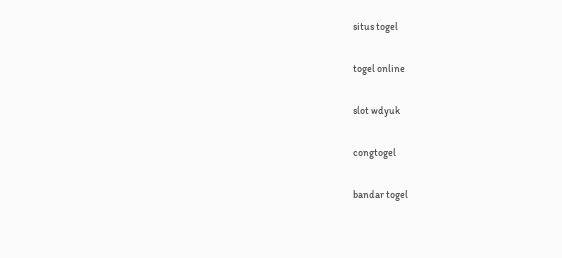situs togel

togel online

slot wdyuk

congtogel

bandar togel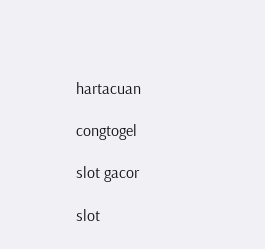hartacuan

congtogel

slot gacor

slot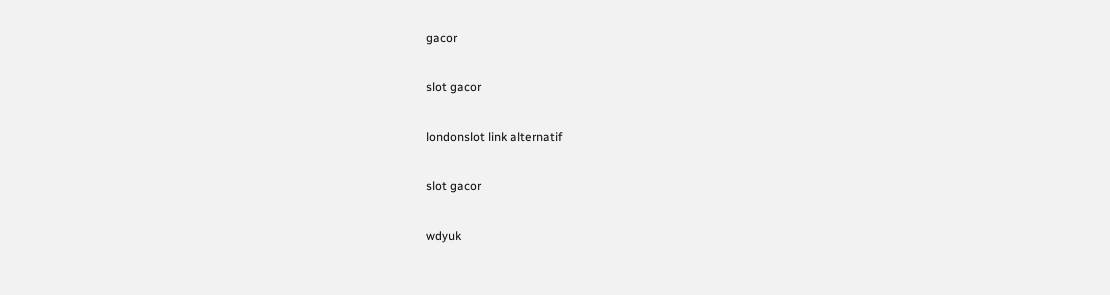gacor

slot gacor

londonslot link alternatif

slot gacor

wdyuk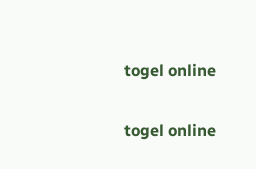togel online

togel online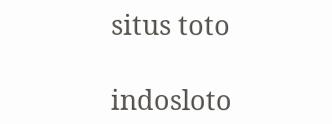situs toto

indosloto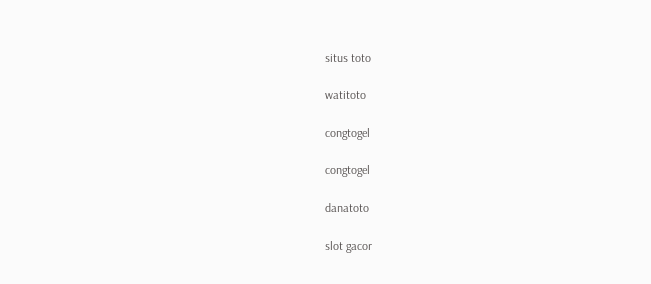situs toto

watitoto

congtogel

congtogel

danatoto

slot gacor